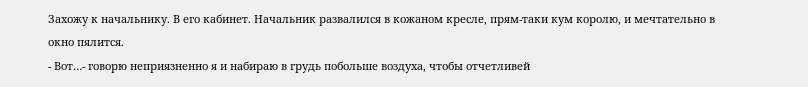Захожу к начальнику. В его кабинет. Начальник развалился в кожаном кресле, прям-таки кум королю, и мечтательно в окно пялится.
- Вот…- говорю неприязненно я и набираю в грудь побольше воздуха, чтобы отчетливей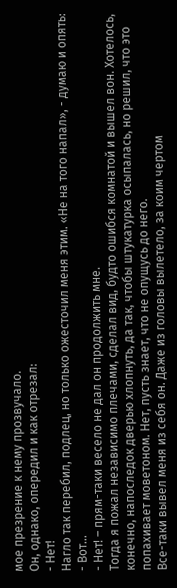мое презрение к нему прозвучало.
Он, однако, опередил и как отрезал:
- Нет!
Нагло так перебил, подлец, но только ожесточил меня этим. «Не на того напал», - думаю и опять:
- Вот…
- Нет! – прям-таки весело не дал он продолжить мне.
Тогда я пожал независимо плечами, сделал вид, будто ошибся комнатой и вышел вон. Хотелось, конечно, напоследок дверью хлопнуть, да так, чтобы штукатурка осыпалась, но решил, что это попахивает моветоном. Нет, пусть знает, что не опущусь до него.
Все-таки вывел меня из себя он. Даже из головы вылетело, за коим чертом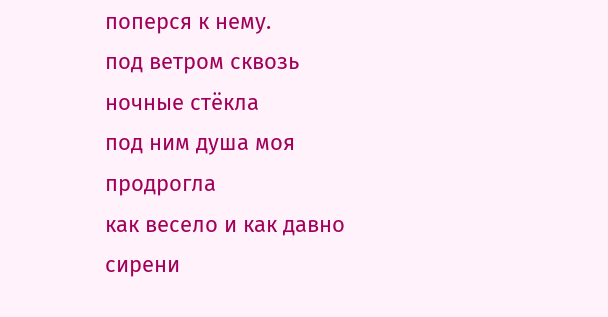поперся к нему.
под ветром сквозь ночные стёкла
под ним душа моя продрогла
как весело и как давно
сирени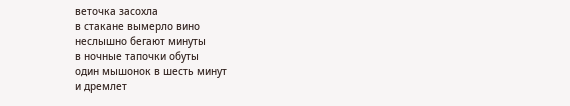веточка засохла
в стакане вымерло вино
неслышно бегают минуты
в ночные тапочки обуты
один мышонок в шесть минут
и дремлет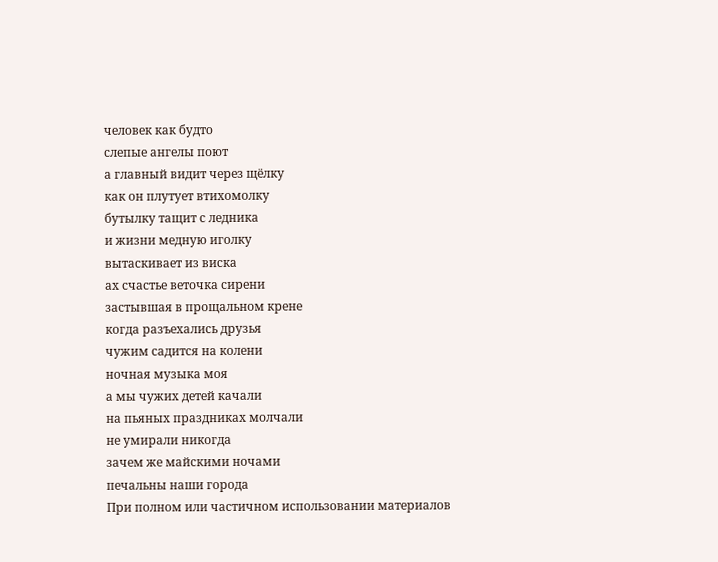человек как будто
слепые ангелы поют
а главный видит через щёлку
как он плутует втихомолку
бутылку тащит с ледника
и жизни медную иголку
вытаскивает из виска
ах счастье веточка сирени
застывшая в прощальном крене
когда разъехались друзья
чужим садится на колени
ночная музыка моя
а мы чужих детей качали
на пьяных праздниках молчали
не умирали никогда
зачем же майскими ночами
печальны наши города
При полном или частичном использовании материалов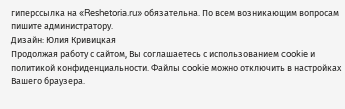гиперссылка на «Reshetoria.ru» обязательна. По всем возникающим вопросам пишите администратору.
Дизайн: Юлия Кривицкая
Продолжая работу с сайтом, Вы соглашаетесь с использованием cookie и политикой конфиденциальности. Файлы cookie можно отключить в настройках Вашего браузера.